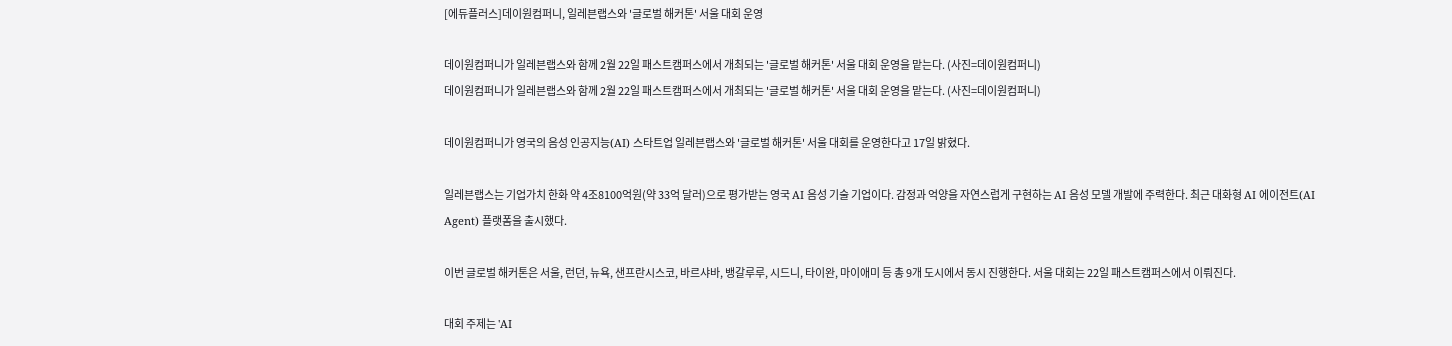[에듀플러스]데이원컴퍼니, 일레븐랩스와 '글로벌 해커톤' 서울 대회 운영

데이원컴퍼니가 일레븐랩스와 함께 2월 22일 패스트캠퍼스에서 개최되는 '글로벌 해커톤' 서울 대회 운영을 맡는다. (사진=데이원컴퍼니)
데이원컴퍼니가 일레븐랩스와 함께 2월 22일 패스트캠퍼스에서 개최되는 '글로벌 해커톤' 서울 대회 운영을 맡는다. (사진=데이원컴퍼니)

데이원컴퍼니가 영국의 음성 인공지능(AI) 스타트업 일레븐랩스와 '글로벌 해커톤' 서울 대회를 운영한다고 17일 밝혔다.

일레븐랩스는 기업가치 한화 약 4조8100억원(약 33억 달러)으로 평가받는 영국 AI 음성 기술 기업이다. 감정과 억양을 자연스럽게 구현하는 AI 음성 모델 개발에 주력한다. 최근 대화형 AI 에이전트(AI Agent) 플랫폼을 출시했다.

이번 글로벌 해커톤은 서울, 런던, 뉴욕, 샌프란시스코, 바르샤바, 뱅갈루루, 시드니, 타이완, 마이애미 등 총 9개 도시에서 동시 진행한다. 서울 대회는 22일 패스트캠퍼스에서 이뤄진다.

대회 주제는 'AI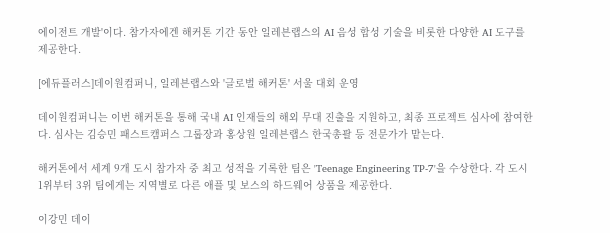에이전트 개발'이다. 참가자에겐 해커톤 기간 동안 일레븐랩스의 AI 음성 합성 기술을 비롯한 다양한 AI 도구를 제공한다.

[에듀플러스]데이원컴퍼니, 일레븐랩스와 '글로벌 해커톤' 서울 대회 운영

데이원컴퍼니는 이번 해커톤을 통해 국내 AI 인재들의 해외 무대 진출을 지원하고, 최종 프로젝트 심사에 참여한다. 심사는 김승민 패스트캠퍼스 그룹장과 홍상원 일레븐랩스 한국총괄 등 전문가가 맡는다.

해커톤에서 세계 9개 도시 참가자 중 최고 성적을 기록한 팀은 'Teenage Engineering TP-7'을 수상한다. 각 도시 1위부터 3위 팀에게는 지역별로 다른 애플 및 보스의 하드웨어 상품을 제공한다.

이강민 데이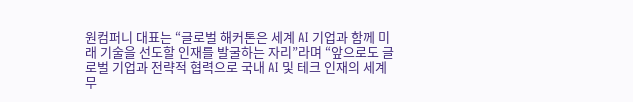원컴퍼니 대표는 “글로벌 해커톤은 세계 AI 기업과 함께 미래 기술을 선도할 인재를 발굴하는 자리”라며 “앞으로도 글로벌 기업과 전략적 협력으로 국내 AI 및 테크 인재의 세계 무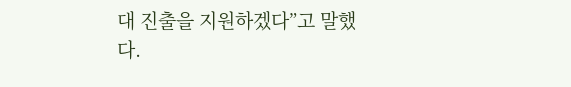대 진출을 지원하겠다”고 말했다.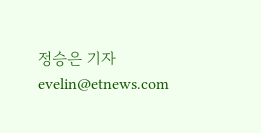정승은 기자 evelin@etnews.com